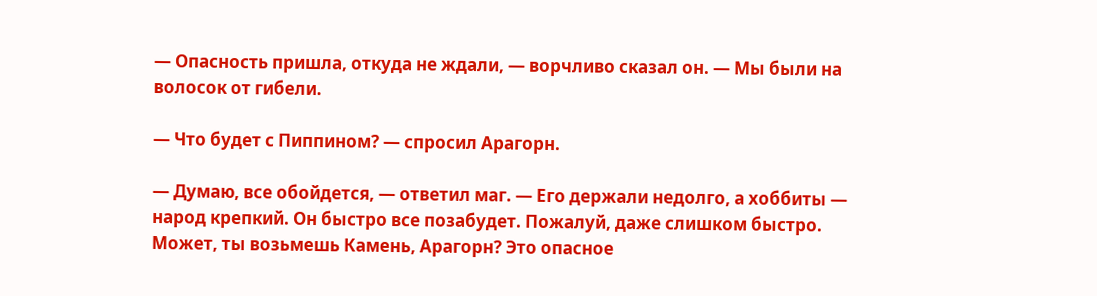— Опасность пришла, откуда не ждали, — ворчливо сказал он. — Мы были на волосок от гибели.

— Что будет с Пиппином? — спросил Арагорн.

— Думаю, все обойдется, — ответил маг. — Его держали недолго, а хоббиты — народ крепкий. Он быстро все позабудет. Пожалуй, даже слишком быстро. Может, ты возьмешь Камень, Арагорн? Это опасное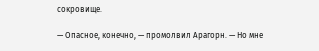сокровище.

— Опасное, конечно, — промолвил Арагорн. — Но мне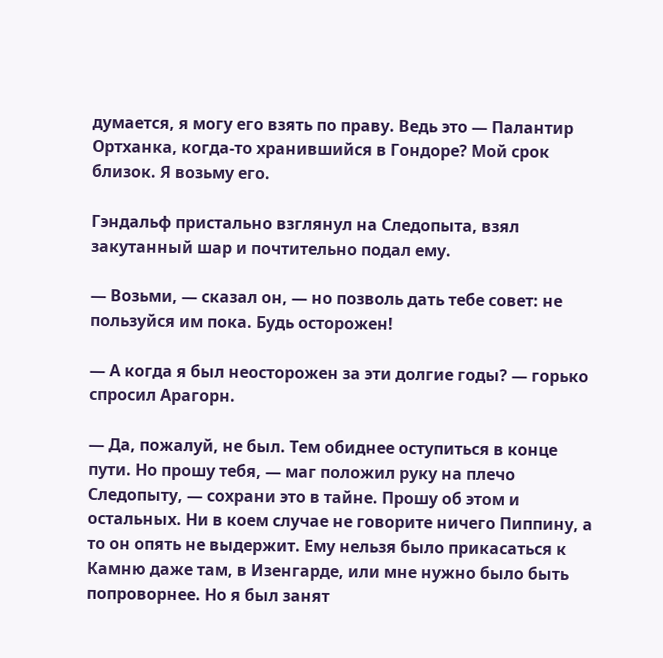думается, я могу его взять по праву. Ведь это — Палантир Ортханка, когда-то хранившийся в Гондоре? Мой срок близок. Я возьму его.

Гэндальф пристально взглянул на Следопыта, взял закутанный шар и почтительно подал ему.

— Возьми, — сказал он, — но позволь дать тебе совет: не пользуйся им пока. Будь осторожен!

— А когда я был неосторожен за эти долгие годы? — горько спросил Арагорн.

— Да, пожалуй, не был. Тем обиднее оступиться в конце пути. Но прошу тебя, — маг положил руку на плечо Следопыту, — сохрани это в тайне. Прошу об этом и остальных. Ни в коем случае не говорите ничего Пиппину, а то он опять не выдержит. Ему нельзя было прикасаться к Камню даже там, в Изенгарде, или мне нужно было быть попроворнее. Но я был занят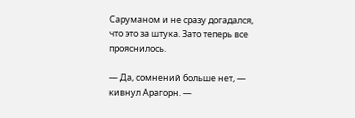Саруманом и не сразу догадался, что это за штука. Зато теперь все прояснилось.

— Да, сомнений больше нет, — кивнул Арагорн. —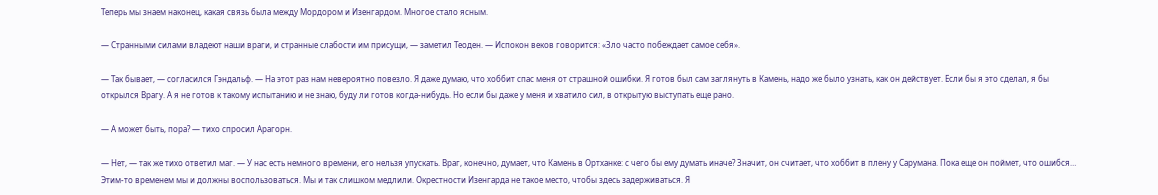Теперь мы знаем наконец, какая связь была между Мордором и Изенгардом. Многое стало ясным.

— Странными силами владеют наши враги, и странные слабости им присущи, — заметил Теоден. — Испокон веков говорится: «Зло часто побеждает самое себя».

— Так бывает, — согласился Гэндальф. — На этот раз нам невероятно повезло. Я даже думаю, что хоббит спас меня от страшной ошибки. Я готов был сам заглянуть в Камень, надо же было узнать, как он действует. Если бы я это сделал, я бы открылся Врагу. А я не готов к такому испытанию и не знаю, буду ли готов когда-нибудь. Но если бы даже у меня и хватило сил, в открытую выступать еще рано.

— А может быть, пора? — тихо спросил Арагорн.

— Нет, — так же тихо ответил маг. — У нас есть немного времени, его нельзя упускать. Враг, конечно, думает, что Камень в Ортханке: с чего бы ему думать иначе? Значит, он считает, что хоббит в плену у Сарумана. Пока еще он поймет, что ошибся… Этим-то временем мы и должны воспользоваться. Мы и так слишком медлили. Окрестности Изенгарда не такое место, чтобы здесь задерживаться. Я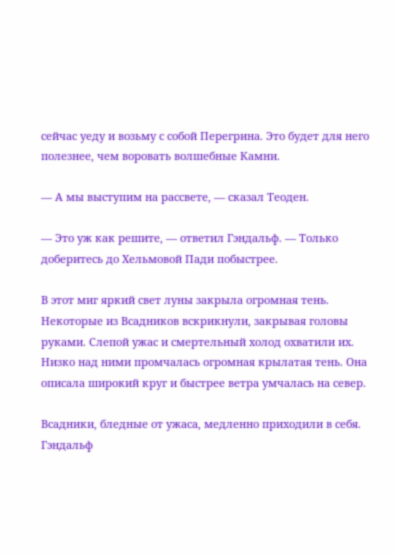сейчас уеду и возьму с собой Перегрина. Это будет для него полезнее, чем воровать волшебные Камни.

— А мы выступим на рассвете, — сказал Теоден.

— Это уж как решите, — ответил Гэндальф. — Только доберитесь до Хельмовой Пади побыстрее.

В этот миг яркий свет луны закрыла огромная тень. Некоторые из Всадников вскрикнули, закрывая головы руками. Слепой ужас и смертельный холод охватили их. Низко над ними промчалась огромная крылатая тень. Она описала широкий круг и быстрее ветра умчалась на север.

Всадники, бледные от ужаса, медленно приходили в себя. Гэндальф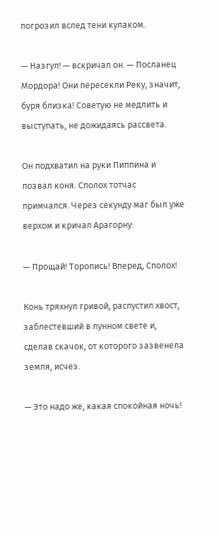погрозил вслед тени кулаком.

— Назгул! — вскричал он. — Посланец Мордора! Они пересекли Реку, значит, буря близка! Советую не медлить и выступать, не дожидаясь рассвета.

Он подхватил на руки Пиппина и позвал коня. Сполох тотчас примчался. Через секунду маг был уже верхом и кричал Арагорну:

— Прощай! Торопись! Вперед, Сполох!

Конь тряхнул гривой, распустил хвост, заблестевший в лунном свете и, сделав скачок, от которого зазвенела земля, исчез.

— Это надо же, какая спокойная ночь!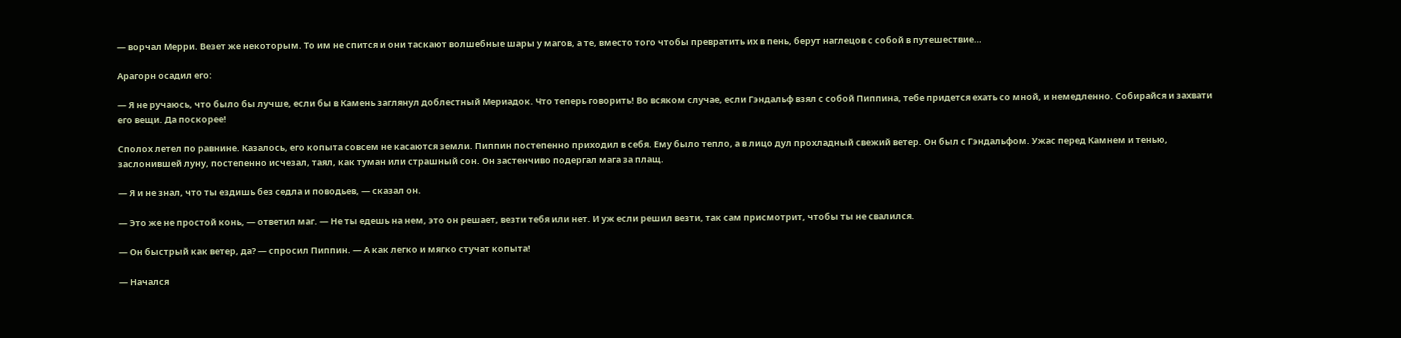— ворчал Мерри. Везет же некоторым. То им не спится и они таскают волшебные шары у магов, а те, вместо того чтобы превратить их в пень, берут наглецов с собой в путешествие…

Арагорн осадил его:

— Я не ручаюсь, что было бы лучше, если бы в Камень заглянул доблестный Мериадок. Что теперь говорить! Во всяком случае, если Гэндальф взял с собой Пиппина, тебе придется ехать со мной, и немедленно. Собирайся и захвати его вещи. Да поскорее!

Сполох летел по равнине. Казалось, его копыта совсем не касаются земли. Пиппин постепенно приходил в себя. Ему было тепло, а в лицо дул прохладный свежий ветер. Он был с Гэндальфом. Ужас перед Камнем и тенью, заслонившей луну, постепенно исчезал, таял, как туман или страшный сон. Он застенчиво подергал мага за плащ.

— Я и не знал, что ты ездишь без седла и поводьев, — сказал он.

— Это же не простой конь, — ответил маг. — Не ты едешь на нем, это он решает, везти тебя или нет. И уж если решил везти, так сам присмотрит, чтобы ты не свалился.

— Он быстрый как ветер, да? — спросил Пиппин. — А как легко и мягко стучат копыта!

— Начался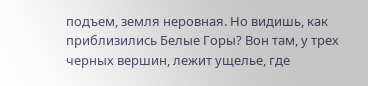подъем, земля неровная. Но видишь, как приблизились Белые Горы? Вон там, у трех черных вершин, лежит ущелье, где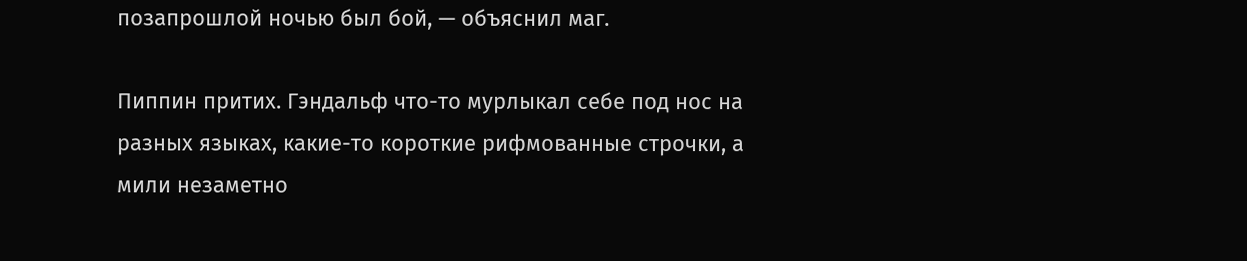позапрошлой ночью был бой, — объяснил маг.

Пиппин притих. Гэндальф что-то мурлыкал себе под нос на разных языках, какие-то короткие рифмованные строчки, а мили незаметно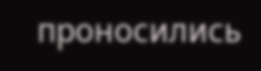проносились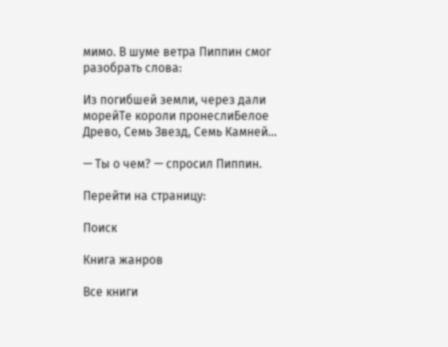мимо. В шуме ветра Пиппин смог разобрать слова:

Из погибшей земли, через дали морейТе короли пронеслиБелое Древо, Семь Звезд, Семь Камней…

— Ты о чем? — спросил Пиппин.

Перейти на страницу:

Поиск

Книга жанров

Все книги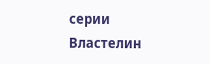серии Властелин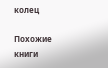колец

Похожие книги